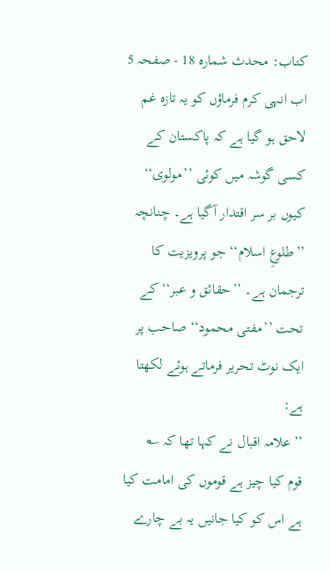کتاب: محدث شمارہ 18 - صفحہ 5
اب انہی کرم فرماؤں کو یہ تازہ غم لاحق ہو گیا ہے کہ پاکستان کے کسی گوشہ میں کوئی ’’مولوی‘‘ کیوں بر سر اقتدار آگیا ہے۔ چنانچہ ’’طلوعِ اسلام‘‘ جو پرویزیت کا ترجمان ہے۔ ’’حقائق و عبر‘‘ کے تحت ’’مفتی محمود‘‘ صاحب پر ایک نوٹ تحریر فرماتے ہوئے لکھتا ہے:
’’علامہ اقبال نے کہا تھا کہ ؎
قوم کیا چیز ہے قوموں کی امامت کیا ہے اس کو کیا جانیں یہ بے چارے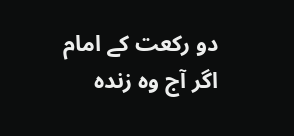دو رکعت کے امام
اگر آج وہ زندہ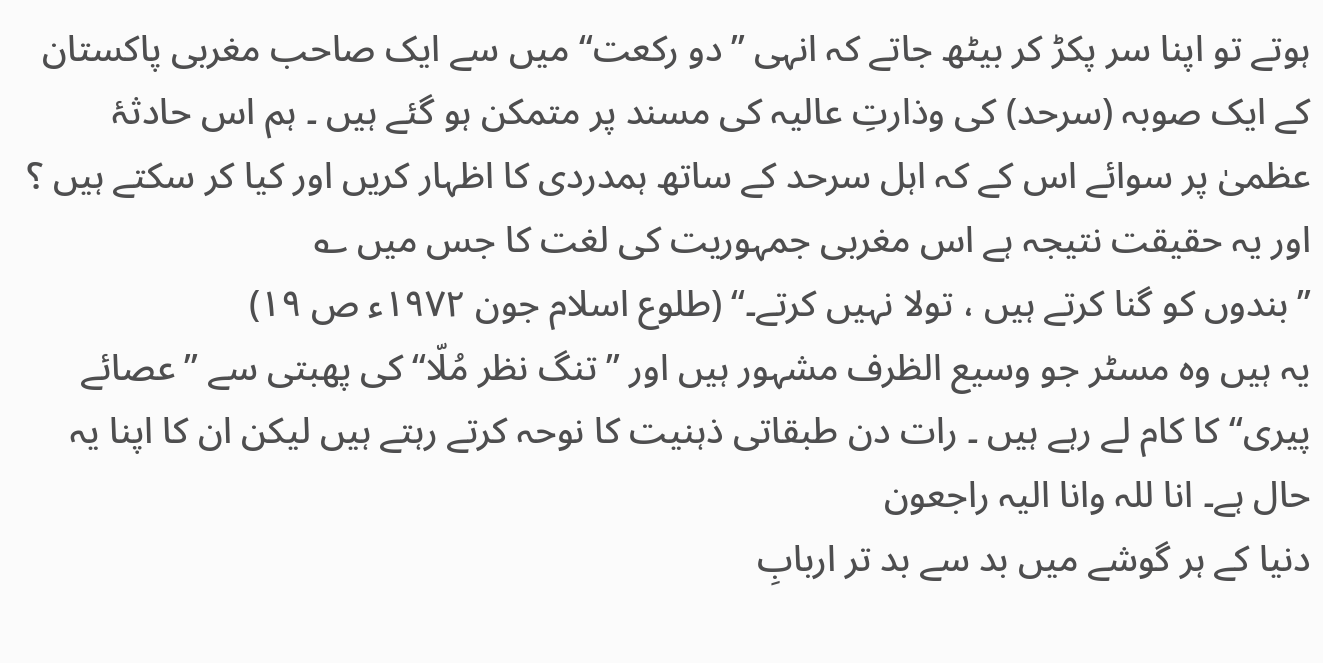ہوتے تو اپنا سر پکڑ کر بیٹھ جاتے کہ انہی ’’دو رکعت‘‘ میں سے ایک صاحب مغربی پاکستان کے ایک صوبہ (سرحد) کی وذارتِ عالیہ کی مسند پر متمکن ہو گئے ہیں ۔ ہم اس حادثۂ عظمیٰ پر سوائے اس کے کہ اہل سرحد کے ساتھ ہمدردی کا اظہار کریں اور کیا کر سکتے ہیں ؟ اور یہ حقیقت نتیجہ ہے اس مغربی جمہوریت کی لغت کا جس میں ؎
’’بندوں کو گنا کرتے ہیں ، تولا نہیں کرتے۔‘‘ (طلوع اسلام جون ۱۹۷۲ء ص ۱۹)
یہ ہیں وہ مسٹر جو وسیع الظرف مشہور ہیں اور ’’تنگ نظر مُلّا‘‘ کی پھبتی سے ’’عصائے پیری‘‘ کا کام لے رہے ہیں ۔ رات دن طبقاتی ذہنیت کا نوحہ کرتے رہتے ہیں لیکن ان کا اپنا یہ حال ہے۔ انا للہ وانا الیہ راجعون
دنیا کے ہر گوشے میں بد سے بد تر اربابِ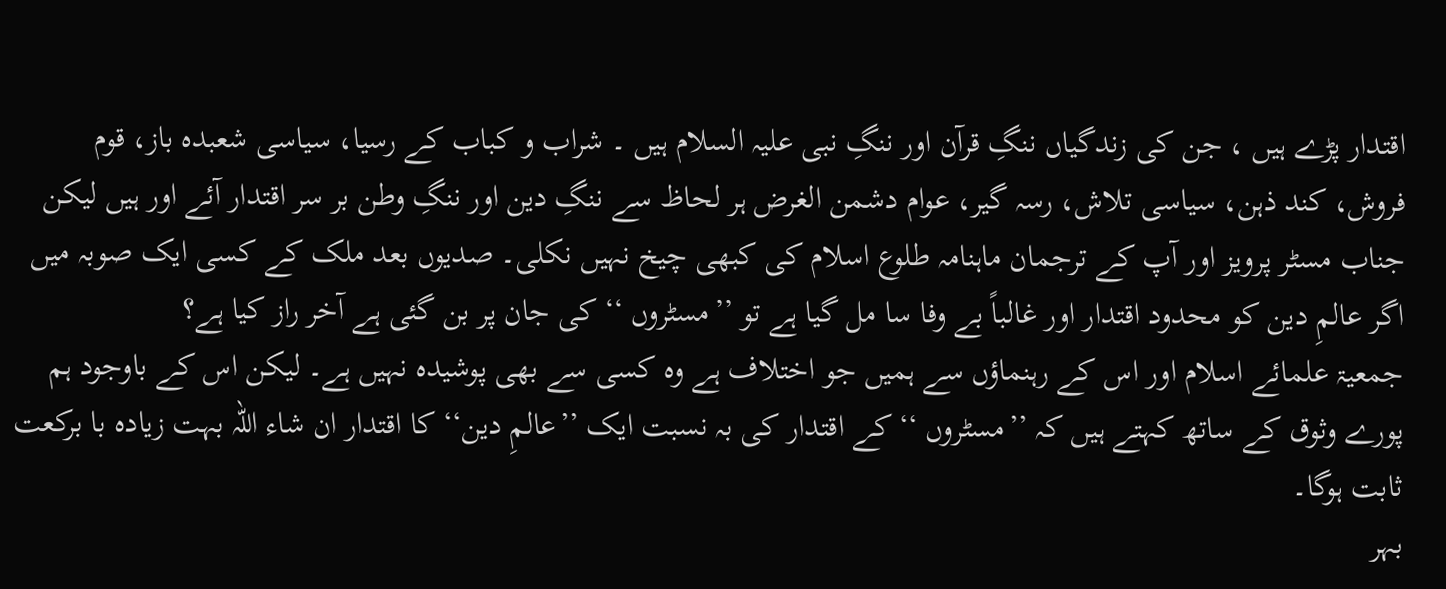اقتدار پڑے ہیں ، جن کی زندگیاں ننگِ قرآن اور ننگِ نبی علیہ السلام ہیں ۔ شراب و کباب کے رسیا، سیاسی شعبدہ باز، قوم فروش، کند ذہن، سیاسی تلاش، رسہ گیر، عوام دشمن الغرض ہر لحاظ سے ننگِ دین اور ننگِ وطن بر سر اقتدار آئے اور ہیں لیکن جناب مسٹر پرویز اور آپ کے ترجمان ماہنامہ طلوع اسلام کی کبھی چیخ نہیں نکلی۔ صدیوں بعد ملک کے کسی ایک صوبہ میں اگر عالمِ دین کو محدود اقتدار اور غالباً بے وفا سا مل گیا ہے تو ’’مسٹروں ‘‘ کی جان پر بن گئی ہے آخر راز کیا ہے؟
جمعیۃ علمائے اسلام اور اس کے رہنماؤں سے ہمیں جو اختلاف ہے وہ کسی سے بھی پوشیدہ نہیں ہے۔ لیکن اس کے باوجود ہم پورے وثوق کے ساتھ کہتے ہیں کہ ’’مسٹروں ‘‘ کے اقتدار کی بہ نسبت ایک ’’عالمِ دین‘‘ کا اقتدار ان شاء اللہ بہت زیادہ با برکعت ثابت ہوگا۔
بہر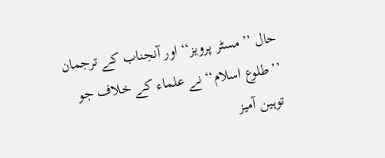حال ’’مسٹر پرویز‘‘ اور آنجناب کے ترجمان ’’طلوع اسلام‘‘ نے علماء کے خلاف جو توہین آمیز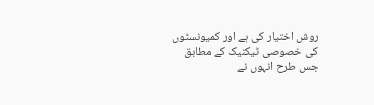روش اختیار کی ہے اور کمیونسٹوں کی خصوصی ٹیکنیک کے مطابق جس طرح انہوں نے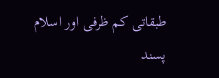طبقاتی کم ظرفی اور اسلام پسند